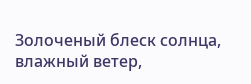Золоченый блеск солнца, влажный ветер,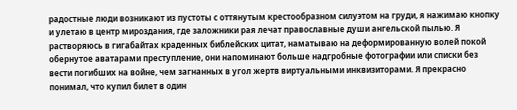радостные люди возникают из пустоты с оттянутым крестообразном силуэтом на груди, я нажимаю кнопку и улетаю в центр мироздания, где заложники рая лечат православные души ангельской пылью. Я растворяюсь в гигабайтах краденных библейских цитат, наматываю на деформированную волей покой обернутое аватарами преступление, они напоминают больше надгробные фотографии или списки без вести погибших на войне, чем загнанных в угол жертв виртуальными инквизиторами. Я прекрасно понимал, что купил билет в один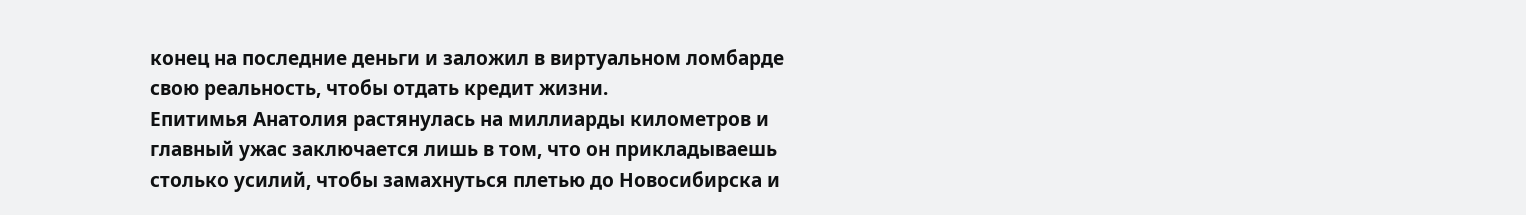конец на последние деньги и заложил в виртуальном ломбарде свою реальность, чтобы отдать кредит жизни.
Епитимья Анатолия растянулась на миллиарды километров и главный ужас заключается лишь в том, что он прикладываешь столько усилий, чтобы замахнуться плетью до Новосибирска и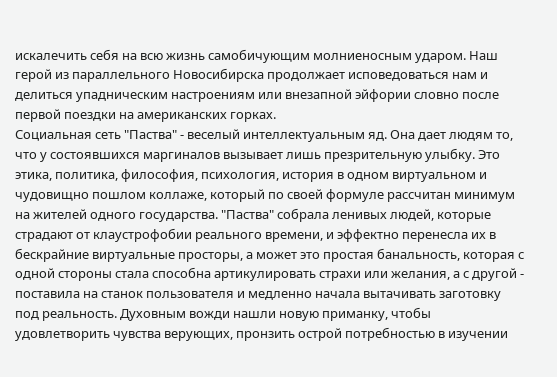искалечить себя на всю жизнь самобичующим молниеносным ударом. Наш герой из параллельного Новосибирска продолжает исповедоваться нам и делиться упадническим настроениям или внезапной эйфории словно после первой поездки на американских горках.
Социальная сеть "Паства" - веселый интеллектуальным яд. Она дает людям то, что у состоявшихся маргиналов вызывает лишь презрительную улыбку. Это этика, политика, философия, психология, история в одном виртуальном и чудовищно пошлом коллаже, который по своей формуле рассчитан минимум на жителей одного государства. "Паства" собрала ленивых людей, которые страдают от клаустрофобии реального времени, и эффектно перенесла их в бескрайние виртуальные просторы, а может это простая банальность, которая с одной стороны стала способна артикулировать страхи или желания, а с другой - поставила на станок пользователя и медленно начала вытачивать заготовку под реальность. Духовным вожди нашли новую приманку, чтобы удовлетворить чувства верующих, пронзить острой потребностью в изучении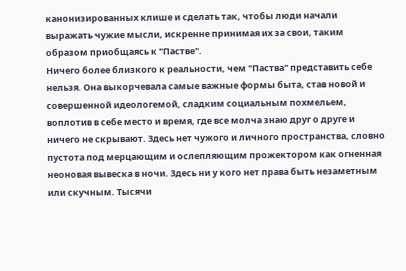канонизированных клише и сделать так, чтобы люди начали выражать чужие мысли, искренне принимая их за свои, таким образом приобщаясь к "Пастве".
Ничего более близкого к реальности, чем "Паства" представить себе нельзя. Она выкорчевала самые важные формы быта, став новой и совершенной идеологемой, сладким социальным похмельем, воплотив в себе место и время, где все молча знаю друг о друге и ничего не скрывают. Здесь нет чужого и личного пространства, словно пустота под мерцающим и ослепляющим прожектором как огненная неоновая вывеска в ночи. Здесь ни у кого нет права быть незаметным или скучным. Тысячи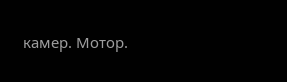камер. Мотор.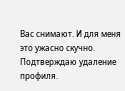Вас снимают. И для меня это ужасно скучно. Подтверждаю удаление профиля.